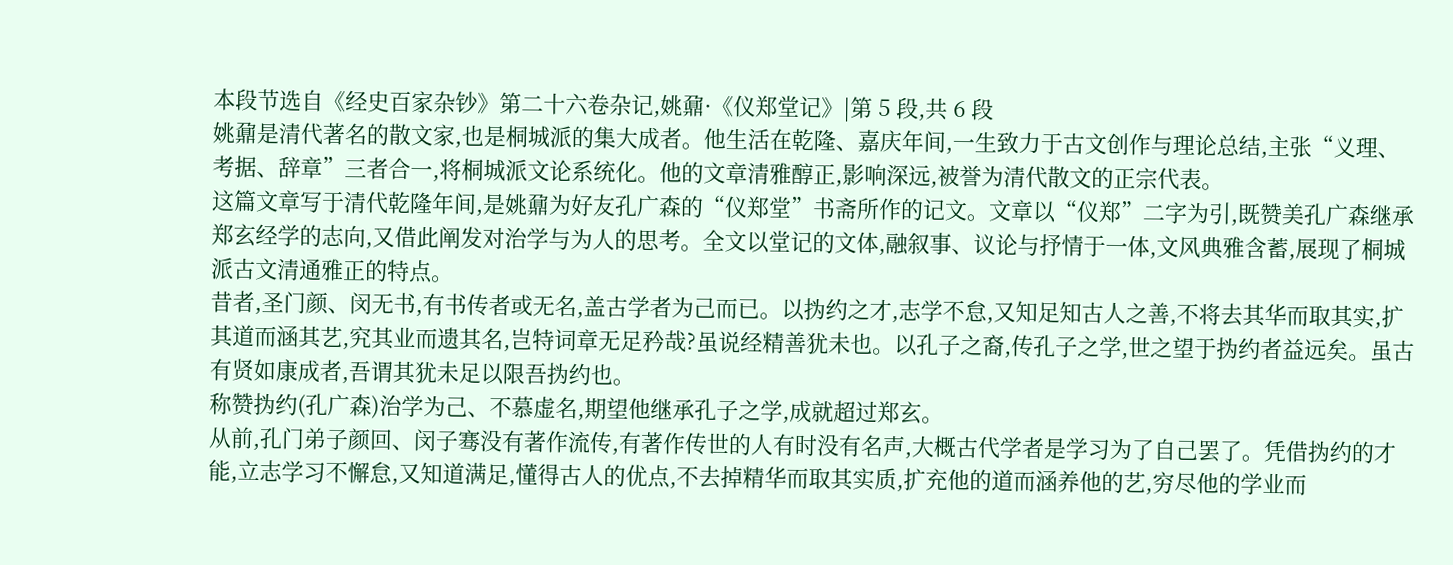本段节选自《经史百家杂钞》第二十六卷杂记,姚鼐·《仪郑堂记》|第 5 段,共 6 段
姚鼐是清代著名的散文家,也是桐城派的集大成者。他生活在乾隆、嘉庆年间,一生致力于古文创作与理论总结,主张“义理、考据、辞章”三者合一,将桐城派文论系统化。他的文章清雅醇正,影响深远,被誉为清代散文的正宗代表。
这篇文章写于清代乾隆年间,是姚鼐为好友孔广森的“仪郑堂”书斋所作的记文。文章以“仪郑”二字为引,既赞美孔广森继承郑玄经学的志向,又借此阐发对治学与为人的思考。全文以堂记的文体,融叙事、议论与抒情于一体,文风典雅含蓄,展现了桐城派古文清通雅正的特点。
昔者,圣门颜、闵无书,有书传者或无名,盖古学者为己而已。以㧑约之才,志学不怠,又知足知古人之善,不将去其华而取其实,扩其道而涵其艺,究其业而遗其名,岂特词章无足矜哉?虽说经精善犹未也。以孔子之裔,传孔子之学,世之望于㧑约者益远矣。虽古有贤如康成者,吾谓其犹未足以限吾㧑约也。
称赞㧑约(孔广森)治学为己、不慕虚名,期望他继承孔子之学,成就超过郑玄。
从前,孔门弟子颜回、闵子骞没有著作流传,有著作传世的人有时没有名声,大概古代学者是学习为了自己罢了。凭借㧑约的才能,立志学习不懈怠,又知道满足,懂得古人的优点,不去掉精华而取其实质,扩充他的道而涵养他的艺,穷尽他的学业而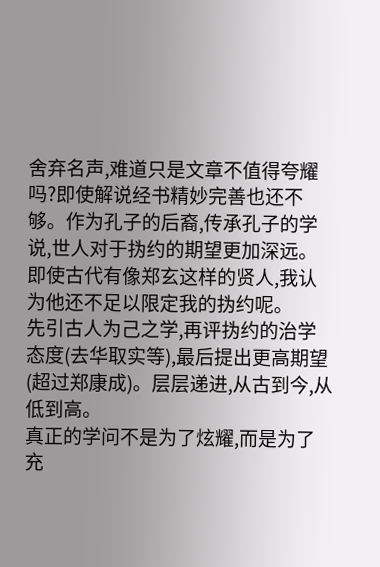舍弃名声,难道只是文章不值得夸耀吗?即使解说经书精妙完善也还不够。作为孔子的后裔,传承孔子的学说,世人对于㧑约的期望更加深远。即使古代有像郑玄这样的贤人,我认为他还不足以限定我的㧑约呢。
先引古人为己之学,再评㧑约的治学态度(去华取实等),最后提出更高期望(超过郑康成)。层层递进,从古到今,从低到高。
真正的学问不是为了炫耀,而是为了充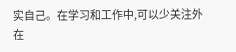实自己。在学习和工作中,可以少关注外在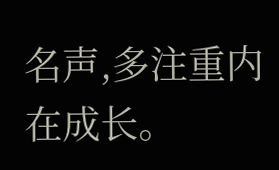名声,多注重内在成长。